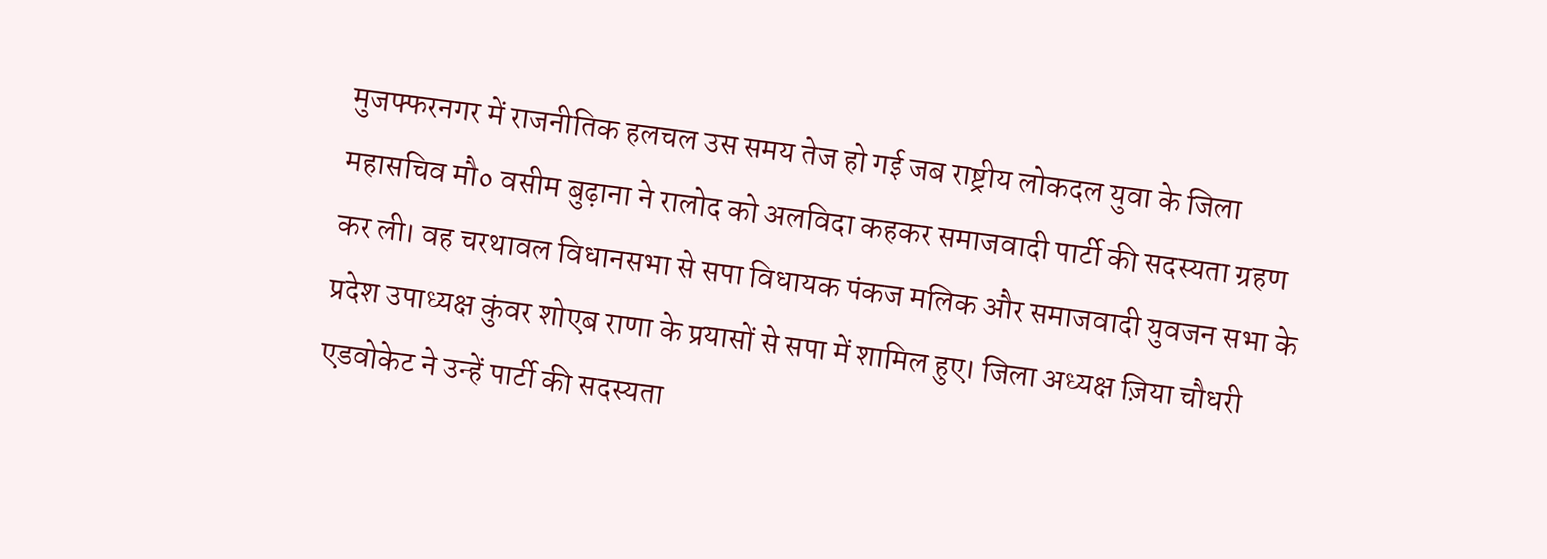मुजफ्फरनगर में राजनीतिक हलचल उस समय तेज हो गई जब राष्ट्रीय लोकदल युवा के जिला महासचिव मौ० वसीम बुढ़ाना ने रालोद को अलविदा कहकर समाजवादी पार्टी की सदस्यता ग्रहण कर ली। वह चरथावल विधानसभा से सपा विधायक पंकज मलिक और समाजवादी युवजन सभा के प्रदेश उपाध्यक्ष कुंवर शोएब राणा के प्रयासों से सपा में शामिल हुए। जिला अध्यक्ष ज़िया चौधरी एडवोकेट ने उन्हें पार्टी की सदस्यता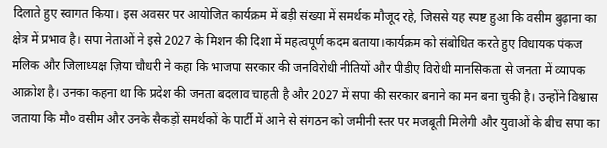दिलाते हुए स्वागत किया। इस अवसर पर आयोजित कार्यक्रम में बड़ी संख्या में समर्थक मौजूद रहे, जिससे यह स्पष्ट हुआ कि वसीम बुढ़ाना का क्षेत्र में प्रभाव है। सपा नेताओं ने इसे 2027 के मिशन की दिशा में महत्वपूर्ण कदम बताया।कार्यक्रम को संबोधित करते हुए विधायक पंकज मलिक और जिलाध्यक्ष ज़िया चौधरी ने कहा कि भाजपा सरकार की जनविरोधी नीतियों और पीडीए विरोधी मानसिकता से जनता में व्यापक आक्रोश है। उनका कहना था कि प्रदेश की जनता बदलाव चाहती है और 2027 में सपा की सरकार बनाने का मन बना चुकी है। उन्होंने विश्वास जताया कि मौ० वसीम और उनके सैकड़ों समर्थकों के पार्टी में आने से संगठन को जमीनी स्तर पर मजबूती मिलेगी और युवाओं के बीच सपा का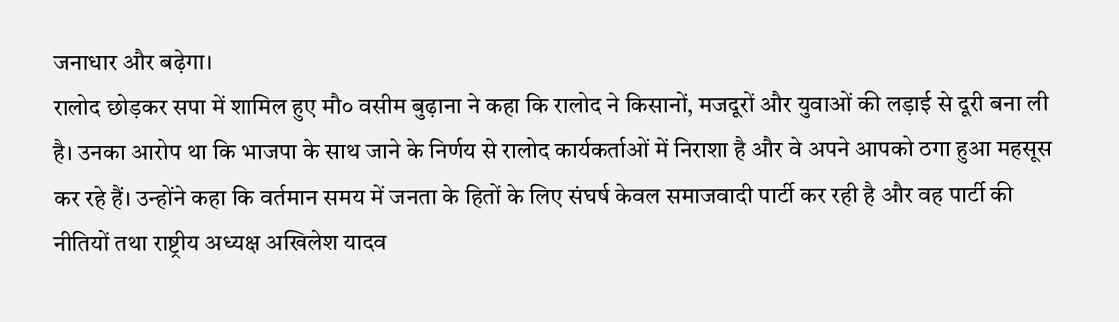जनाधार और बढ़ेगा।
रालोद छोड़कर सपा में शामिल हुए मौ० वसीम बुढ़ाना ने कहा कि रालोद ने किसानों, मजदूरों और युवाओं की लड़ाई से दूरी बना ली है। उनका आरोप था कि भाजपा के साथ जाने के निर्णय से रालोद कार्यकर्ताओं में निराशा है और वे अपने आपको ठगा हुआ महसूस कर रहे हैं। उन्होंने कहा कि वर्तमान समय में जनता के हितों के लिए संघर्ष केवल समाजवादी पार्टी कर रही है और वह पार्टी की नीतियों तथा राष्ट्रीय अध्यक्ष अखिलेश यादव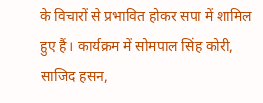के विचारों से प्रभावित होकर सपा में शामिल हुए हैं। कार्यक्रम में सोमपाल सिंह कोरी, साजिद हसन,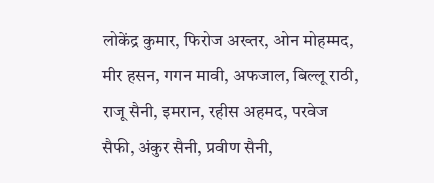लोकेंद्र कुमार, फिरोज अख्तर, ओन मोहम्मद, मीर हसन, गगन मावी, अफजाल, बिल्लू राठी, राजू सैनी, इमरान, रहीस अहमद, परवेज सैफी, अंकुर सैनी, प्रवीण सैनी,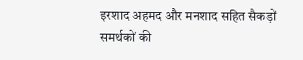इरशाद अहमद और मनशाद सहित सैकड़ों समर्थकों की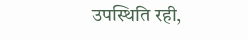उपस्थिति रही,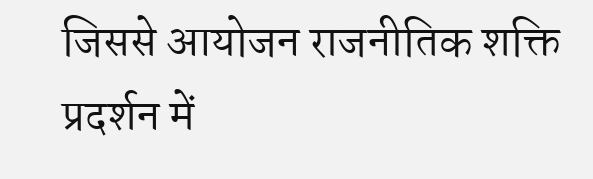जिससे आयोजन राजनीतिक शक्ति प्रदर्शन में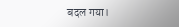बदल गया।